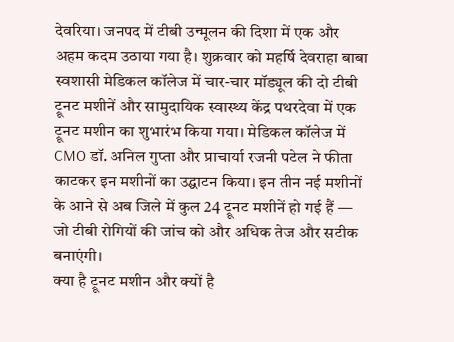देवरिया। जनपद में टीबी उन्मूलन की दिशा में एक और अहम कदम उठाया गया है। शुक्रवार को महर्षि देवराहा बाबा स्वशासी मेडिकल कॉलेज में चार-चार मॉड्यूल की दो टीबी ट्रूनट मशीनें और सामुदायिक स्वास्थ्य केंद्र पथरदेवा में एक ट्रूनट मशीन का शुभारंभ किया गया। मेडिकल कॉलेज में CMO डॉ. अनिल गुप्ता और प्राचार्या रजनी पटेल ने फीता काटकर इन मशीनों का उद्घाटन किया। इन तीन नई मशीनों के आने से अब जिले में कुल 24 ट्रूनट मशीनें हो गई हैं — जो टीबी रोगियों की जांच को और अधिक तेज और सटीक बनाएंगी।
क्या है ट्रूनट मशीन और क्यों है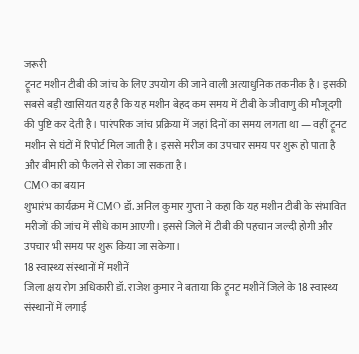जरूरी
ट्रूनट मशीन टीबी की जांच के लिए उपयोग की जाने वाली अत्याधुनिक तकनीक है। इसकी सबसे बड़ी खासियत यह है कि यह मशीन बेहद कम समय में टीबी के जीवाणु की मौजूदगी की पुष्टि कर देती है। पारंपरिक जांच प्रक्रिया में जहां दिनों का समय लगता था — वहीं ट्रूनट मशीन से घंटों में रिपोर्ट मिल जाती है। इससे मरीज का उपचार समय पर शुरू हो पाता है और बीमारी को फैलने से रोका जा सकता है।
CMO का बयान
शुभारंभ कार्यक्रम में CMO डॉ. अनिल कुमार गुप्ता ने कहा कि यह मशीन टीबी के संभावित मरीजों की जांच में सीधे काम आएगी। इससे जिले में टीबी की पहचान जल्दी होगी और उपचार भी समय पर शुरू किया जा सकेगा।
18 स्वास्थ्य संस्थानों में मशीनें
जिला क्षय रोग अधिकारी डॉ. राजेश कुमार ने बताया कि ट्रूनट मशीनें जिले के 18 स्वास्थ्य संस्थानों में लगाई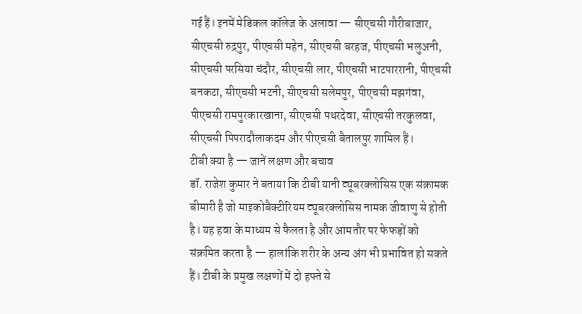गई हैं। इनमें मेडिकल कॉलेज के अलावा — सीएचसी गौरीबाजार, सीएचसी रुद्रपुर, पीएचसी महेन, सीएचसी बरहज, पीएचसी भलुअनी, सीएचसी परसिया चंदौर, सीएचसी लार, पीएचसी भाटपाररानी, पीएचसी बनकटा, सीएचसी भटनी, सीएचसी सलेमपुर, पीएचसी मझगंवा, पीएचसी रामपुरकारखाना, सीएचसी पथरदेवा, सीएचसी तरकुलवा, सीएचसी पिपरादौलाकदम और पीएचसी बैतालपुर शामिल हैं।
टीबी क्या है — जानें लक्षण और बचाव
डॉ. राजेश कुमार ने बताया कि टीबी यानी ट्यूबरक्लोसिस एक संक्रामक बीमारी है जो माइकोबैक्टीरियम ट्यूबरक्लोसिस नामक जीवाणु से होती है। यह हवा के माध्यम से फैलता है और आमतौर पर फेफड़ों को संक्रमित करता है — हालांकि शरीर के अन्य अंग भी प्रभावित हो सकते हैं। टीबी के प्रमुख लक्षणों में दो हफ्ते से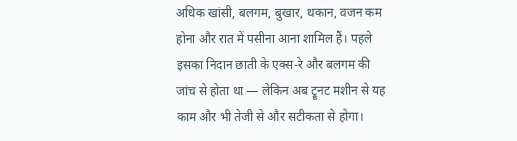अधिक खांसी, बलगम, बुखार, थकान, वजन कम होना और रात में पसीना आना शामिल हैं। पहले इसका निदान छाती के एक्स-रे और बलगम की जांच से होता था — लेकिन अब ट्रूनट मशीन से यह काम और भी तेजी से और सटीकता से होगा।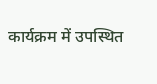कार्यक्रम में उपस्थित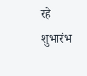रहे
शुभारंभ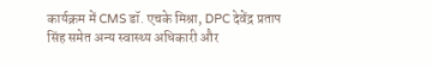कार्यक्रम में CMS डॉ. एचके मिश्रा, DPC देवेंद्र प्रताप सिंह समेत अन्य स्वास्थ्य अधिकारी और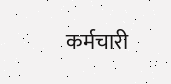कर्मचारी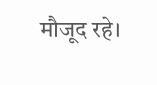मौजूद रहे।